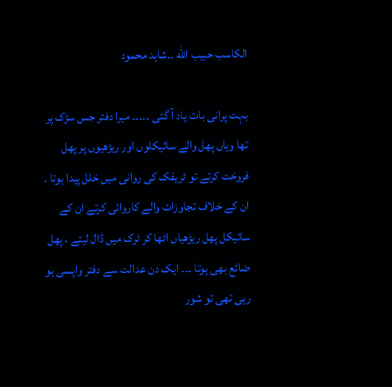الکاسب حبیب الله ۔۔شاہد محمود

بہت پرانی بات یاد آ گئی ۔۔۔۔۔ میرا دفتر جس سڑک پر تھا وہاں پھل والے سائیکلوں اور ریڑھیوں پر پھل فروخت کرتے تو ٹریفک کی روانی میں خلل پیدا ہوتا ۔ ان کے خلاف تجاوزات والے کاروائی کرتے ان کے سائیکل پھل ریڑھیاں اٹھا کر ٹرک میں ڈال لیتے ، پھل ضائع بھی ہوتا ۔۔۔ ایک دن عدالت سے دفتر واپسی ہو رہی تھی تو شور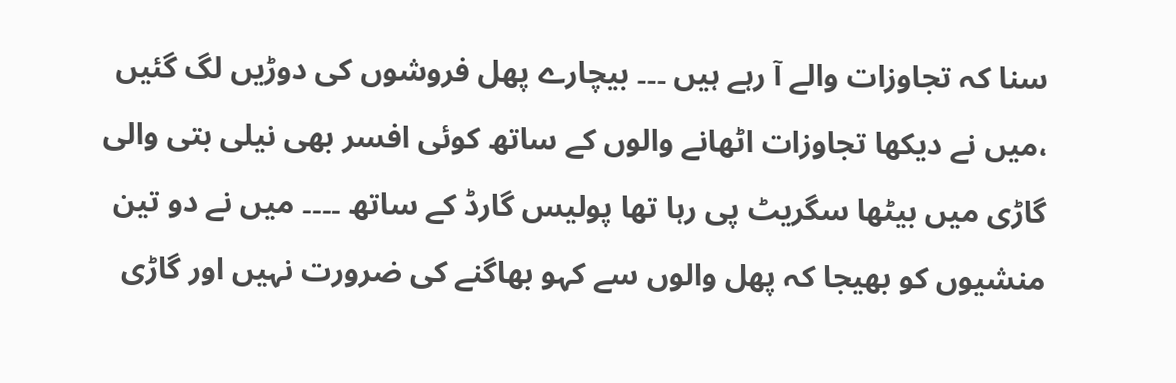سنا کہ تجاوزات والے آ رہے ہیں ۔۔۔ بیچارے پھل فروشوں کی دوڑیں لگ گئیں  ،میں نے دیکھا تجاوزات اٹھانے والوں کے ساتھ کوئی افسر بھی نیلی بتی والی گاڑی میں بیٹھا سگریٹ پی رہا تھا پولیس گارڈ کے ساتھ ۔۔۔۔ میں نے دو تین منشیوں کو بھیجا کہ پھل والوں سے کہو بھاگنے کی ضرورت نہیں اور گاڑی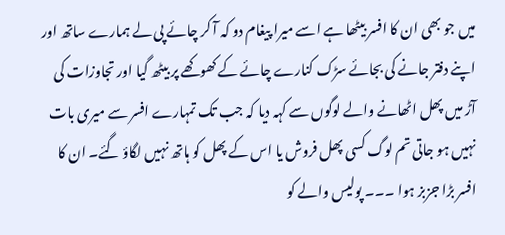میں جو بھی ان کا افسر بیٹھا ہے اسے میرا پیغام دو کہ آ کر چائے پی لے ہمارے ساتھ اور اپنے دفتر جانے کی بجائے سڑک کنارے چائے کے کھوکھے پر بیٹھ گیا اور تجاوزات کی آڑ میں پھل اٹھانے والے لوگوں سے کہہ دیا کہ جب تک تمہارے افسر سے میری بات نہیں ہو جاتی تم لوگ کسی پھل فروش یا اس کے پھل کو ہاتھ نہیں لگاؤ گئے۔ ان کا افسر بڑا جزبز ہوا ۔۔۔ پولیس والے کو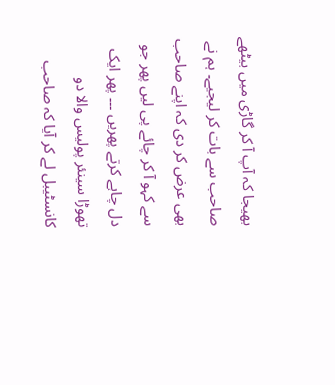بھیجا کہ آپ آ کر گاڑی میں بیٹھے صاحب سے بات کر لیجیے۔ ہم نے بھی عرض کر دی کہ اپنے صاحب سے کہو آ کر چائے پی لیں پھر جو دل چاہے کرتے پھریں ۔۔۔ پھر ایک تھوڑا سینئر پولیس والا دو کانسٹیبل لے کر آیا کہ صاحب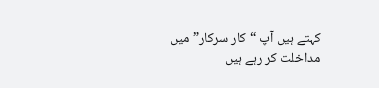کہتے ہیں آپ “کار سرکار” میں مداخلت کر رہے ہیں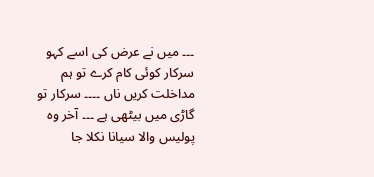۔۔۔ میں نے عرض کی اسے کہو سرکار کوئی کام کرے تو ہم مداخلت کریں ناں ۔۔۔۔ سرکار تو گاڑی میں بیٹھی ہے ۔۔۔ آخر وہ پولیس والا سیانا نکلا جا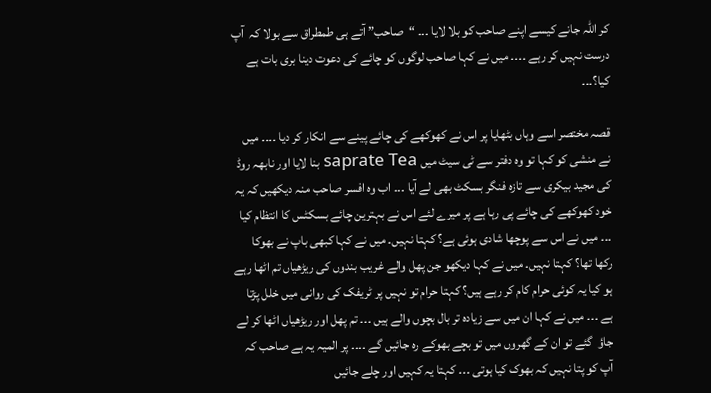کر اللہ جانے کیسے اپنے صاحب کو بلا لایا ۔۔۔ “صاحب” آتے ہی طمطراق سے بولا کہ  آپ درست نہیں کر رہے ۔۔۔۔ میں نے کہا صاحب لوگوں کو چائے کی دعوت دینا بری بات ہے کیا؟۔۔۔

قصہ مختصر اسے وہاں بٹھایا پر اس نے کھوکھے کی چائے پینے سے انکار کر دیا ۔۔۔۔ میں نے منشی کو کہا تو وہ دفتر سے ٹی سیٹ میں saprate Tea بنا لایا اور نابھہ روڈ کی مجید بیکری سے تازہ فنگر بسکٹ بھی لے آیا ۔۔۔ اب وہ افسر صاحب منہ دیکھیں کہ یہ خود کھوکھے کی چائے پی رہا ہے پر میرے لئے اس نے بہترین چائے بسکٹس کا انتظام کیا ۔۔۔ میں نے اس سے پوچھا شادی ہوئی ہے؟ کہتا نہیں۔ میں نے کہا کبھی باپ نے بھوکا رکھا تھا؟ کہتا نہیں۔ میں نے کہا دیکھو جن پھل والے غریب بندوں کی ریڑھیاں تم اٹھا رہے ہو کیا یہ کوئی حرام کام کر رہے ہیں؟ کہتا حرام تو نہیں پر ٹریفک کی روانی میں خلل پڑتا ہے ۔۔۔ میں نے کہا ان میں سے زیادہ تر بال بچوں والے ہیں ۔۔۔ تم پھل اور ریڑھیاں اٹھا کر لے جاؤ  گئے تو ان کے گھروں میں تو بچے بھوکے رہ جائیں گے ۔۔۔۔ پر المیہ یہ ہے صاحب کہ آپ کو پتا نہیں کہ بھوک کیا ہوتی ۔۔۔ کہتا یہ کہیں اور چلے جائیں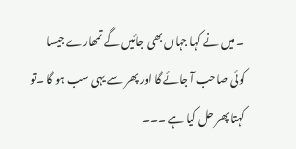۔ میں نے کہا جہاں بھی جائیں گے تمھارے جیسا کوئی صاحب آ جائے گا اور پھر سے یہی سب ہو گا ۔تو کہتا پھر حل کیا ہے ۔۔۔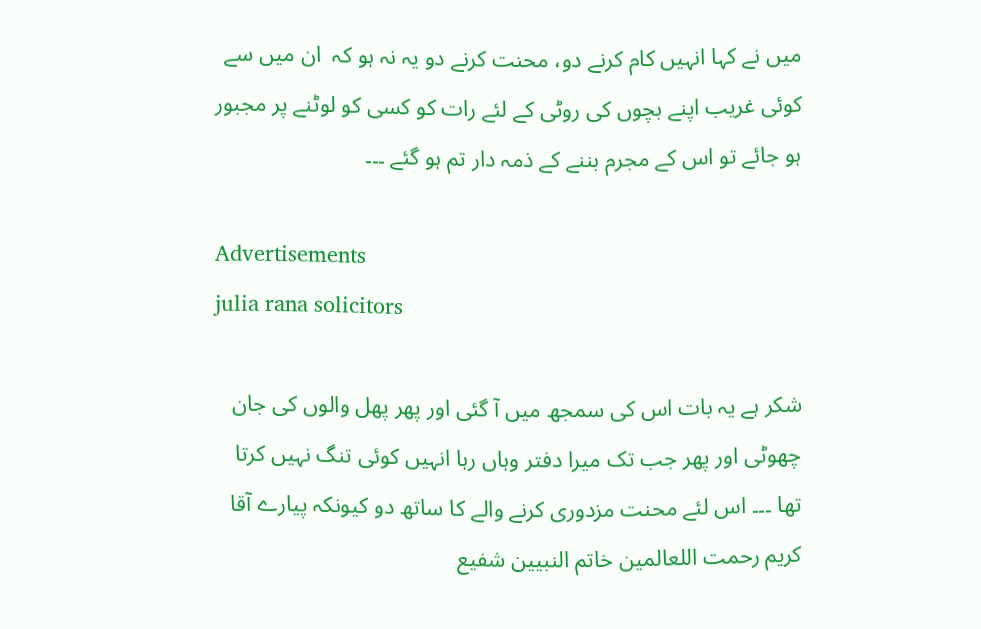میں نے کہا انہیں کام کرنے دو، محنت کرنے دو یہ نہ ہو کہ  ان میں سے کوئی غریب اپنے بچوں کی روٹی کے لئے رات کو کسی کو لوٹنے پر مجبور ہو جائے تو اس کے مجرم بننے کے ذمہ دار تم ہو گئے ۔۔۔

Advertisements
julia rana solicitors

شکر ہے یہ بات اس کی سمجھ میں آ گئی اور پھر پھل والوں کی جان چھوٹی اور پھر جب تک میرا دفتر وہاں رہا انہیں کوئی تنگ نہیں کرتا تھا ۔۔۔ اس لئے محنت مزدوری کرنے والے کا ساتھ دو کیونکہ پیارے آقا کریم رحمت اللعالمین خاتم النبیین شفیع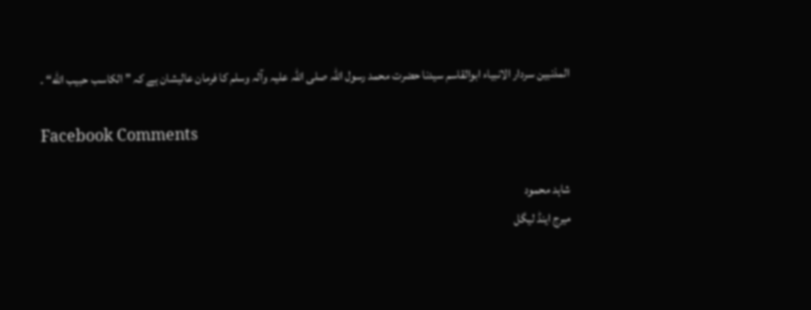المذنبین سردار الانبیاء ابوالقاسم سیدنا حضرت محمد رسول اللہ صلی اللہ علیہ وآلہ وسلم کا فرمان عالیشان ہے کہ ”الکاسب حبیب الله“ ۔

Facebook Comments

شاہد محمود
میرج اینڈ لیگل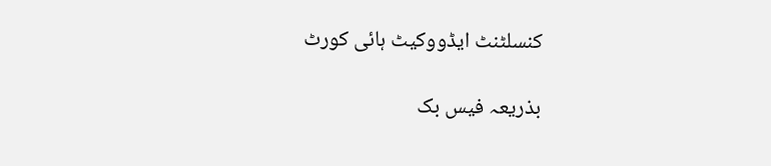کنسلٹنٹ ایڈووکیٹ ہائی کورٹ

بذریعہ فیس بک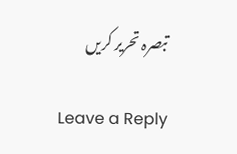تبصرہ تحریر کریں

Leave a Reply